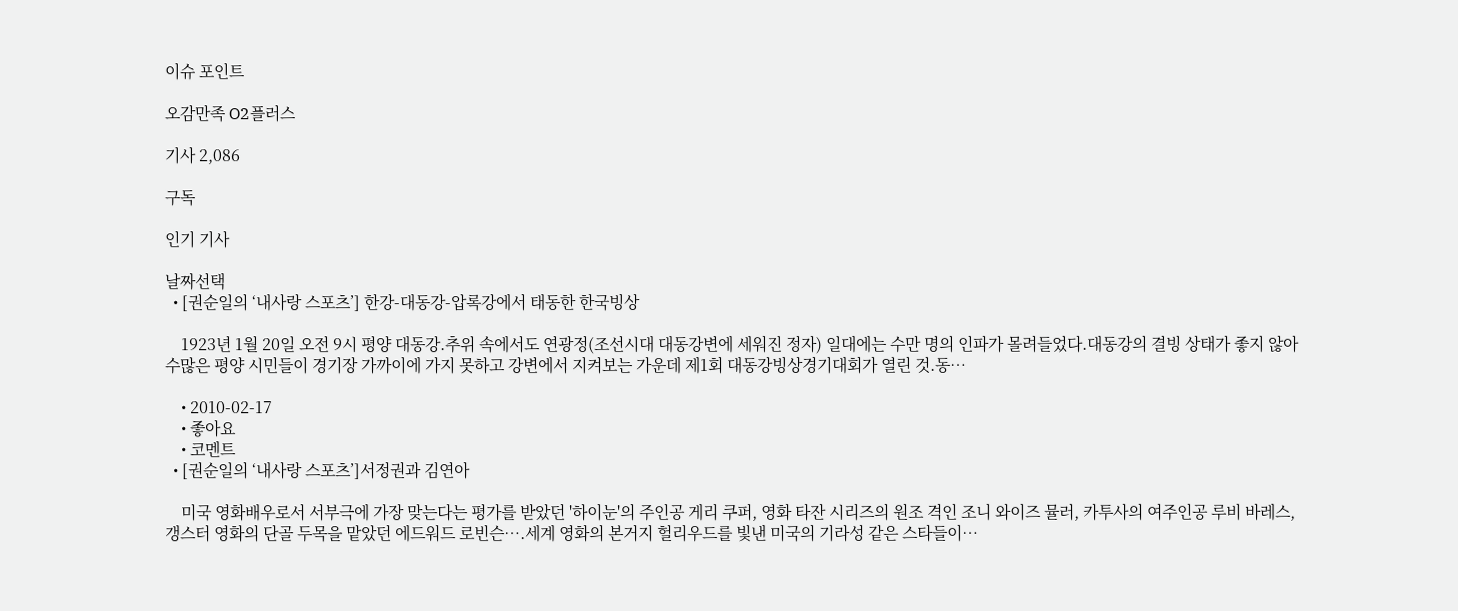이슈 포인트

오감만족 O2플러스

기사 2,086

구독

인기 기사

날짜선택
  • [권순일의 ‘내사랑 스포츠’] 한강-대동강-압록강에서 태동한 한국빙상

    1923년 1월 20일 오전 9시 평양 대동강.추위 속에서도 연광정(조선시대 대동강변에 세워진 정자) 일대에는 수만 명의 인파가 몰려들었다.대동강의 결빙 상태가 좋지 않아 수많은 평양 시민들이 경기장 가까이에 가지 못하고 강변에서 지켜보는 가운데 제1회 대동강빙상경기대회가 열린 것.동…

    • 2010-02-17
    • 좋아요
    • 코멘트
  • [권순일의 ‘내사랑 스포츠’]서정권과 김연아

    미국 영화배우로서 서부극에 가장 맞는다는 평가를 받았던 '하이눈'의 주인공 게리 쿠퍼, 영화 타잔 시리즈의 원조 격인 조니 와이즈 뮬러, 카투사의 여주인공 루비 바레스, 갱스터 영화의 단골 두목을 맡았던 에드워드 로빈슨….세계 영화의 본거지 헐리우드를 빛낸 미국의 기라성 같은 스타들이…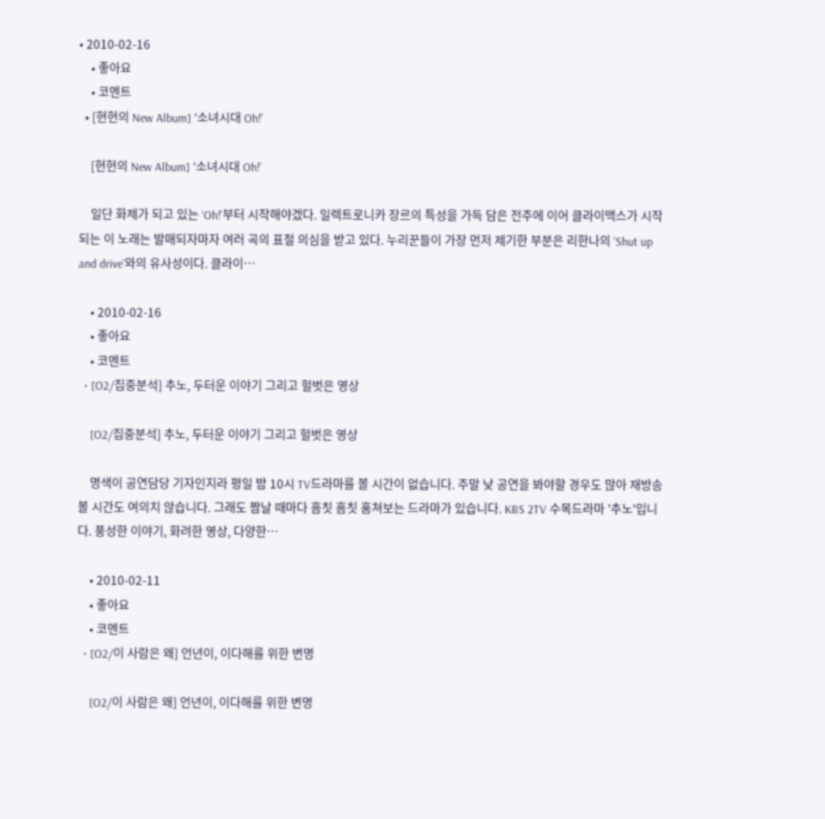• 2010-02-16
    • 좋아요
    • 코멘트
  • [현현의 New Album] ‘소녀시대 Oh!’

    [현현의 New Album] ‘소녀시대 Oh!’

    일단 화제가 되고 있는 ‘Oh!’부터 시작해야겠다. 일렉트로니카 장르의 특성을 가득 담은 전주에 이어 클라이맥스가 시작되는 이 노래는 발매되자마자 여러 곡의 표절 의심을 받고 있다. 누리꾼들이 가장 먼저 제기한 부분은 리한나의 ‘Shut up and drive’와의 유사성이다. 클라이…

    • 2010-02-16
    • 좋아요
    • 코멘트
  • [O2/집중분석] 추노, 두터운 이야기 그리고 헐벗은 영상

    [O2/집중분석] 추노, 두터운 이야기 그리고 헐벗은 영상

    명색이 공연담당 기자인지라 평일 밤 10시 TV드라마를 볼 시간이 없습니다. 주말 낮 공연을 봐야할 경우도 많아 재방송 볼 시간도 여의치 않습니다. 그래도 짬날 때마다 흠칫 흠칫 훔쳐보는 드라마가 있습니다. KBS 2TV 수목드라마 '추노'입니다. 풍성한 이야기, 화려한 영상, 다양한…

    • 2010-02-11
    • 좋아요
    • 코멘트
  • [O2/이 사람은 왜] 언년이, 이다해를 위한 변명

    [O2/이 사람은 왜] 언년이, 이다해를 위한 변명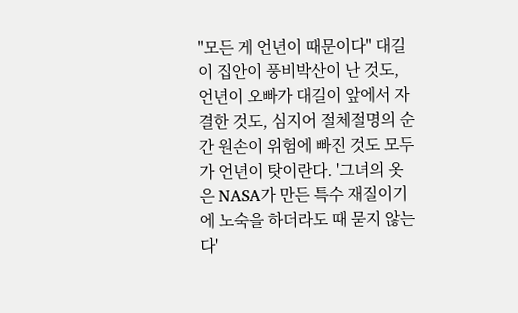"모든 게 언년이 때문이다" 대길이 집안이 풍비박산이 난 것도, 언년이 오빠가 대길이 앞에서 자결한 것도, 심지어 절체절명의 순간 원손이 위험에 빠진 것도 모두가 언년이 탓이란다. '그녀의 옷은 NASA가 만든 특수 재질이기에 노숙을 하더라도 때 묻지 않는다'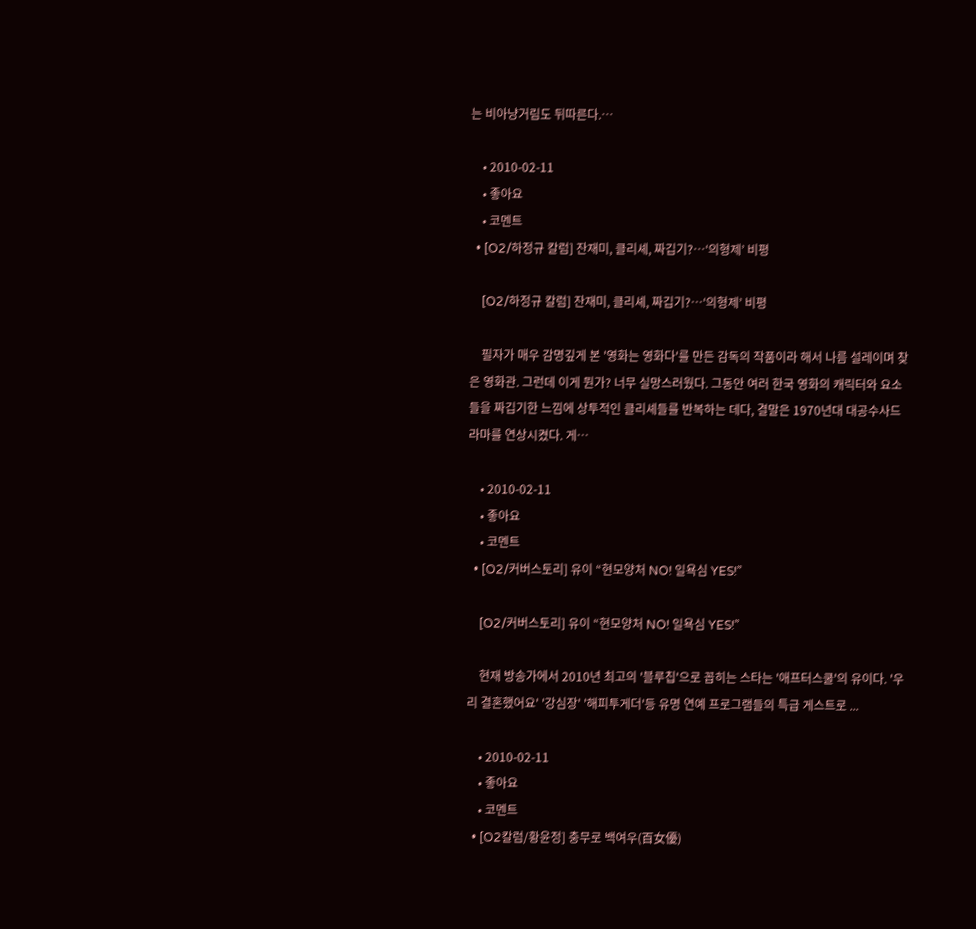는 비아냥거림도 뒤따른다.…

    • 2010-02-11
    • 좋아요
    • 코멘트
  • [O2/하정규 칼럼] 잔재미, 클리셰, 짜깁기?…‘의형제’ 비평

    [O2/하정규 칼럼] 잔재미, 클리셰, 짜깁기?…‘의형제’ 비평

    필자가 매우 감명깊게 본 '영화는 영화다'를 만든 감독의 작품이라 해서 나름 설레이며 찾은 영화관. 그런데 이게 뭔가? 너무 실망스러웠다. 그동안 여러 한국 영화의 캐릭터와 요소들을 짜깁기한 느낌에 상투적인 클리셰들를 반복하는 데다, 결말은 1970년대 대공수사드라마를 연상시켰다. 게…

    • 2010-02-11
    • 좋아요
    • 코멘트
  • [O2/커버스토리] 유이 “현모양처 NO! 일욕심 YES!”

    [O2/커버스토리] 유이 “현모양처 NO! 일욕심 YES!”

    현재 방송가에서 2010년 최고의 '블루칩'으로 꼽히는 스타는 '애프터스쿨'의 유이다. '우리 결혼했어요' '강심장' '해피투게더'등 유명 연예 프로그램들의 특급 게스트로 ...

    • 2010-02-11
    • 좋아요
    • 코멘트
  • [O2칼럼/황윤정] 충무로 백여우(百女優)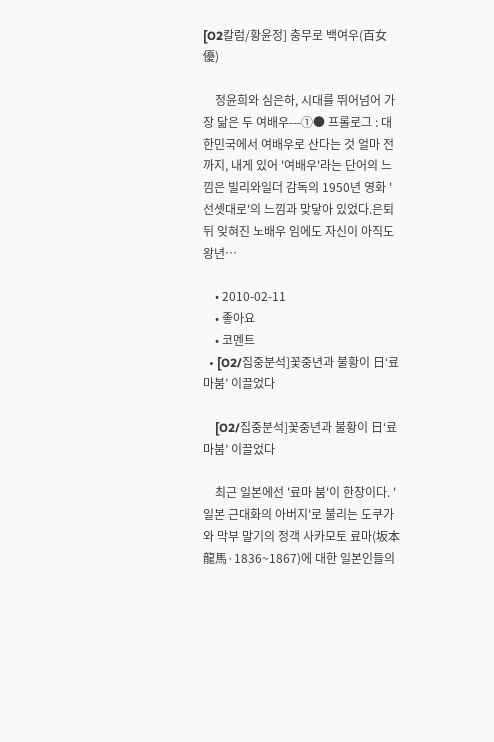[O2칼럼/황윤정] 충무로 백여우(百女優)

    정윤희와 심은하, 시대를 뛰어넘어 가장 닮은 두 여배우---①● 프롤로그 : 대한민국에서 여배우로 산다는 것 얼마 전까지, 내게 있어 '여배우'라는 단어의 느낌은 빌리와일더 감독의 1950년 영화 '선셋대로'의 느낌과 맞닿아 있었다.은퇴 뒤 잊혀진 노배우 임에도 자신이 아직도 왕년…

    • 2010-02-11
    • 좋아요
    • 코멘트
  • [O2/집중분석]꽃중년과 불황이 日‘료마붐’ 이끌었다

    [O2/집중분석]꽃중년과 불황이 日‘료마붐’ 이끌었다

    최근 일본에선 '료마 붐'이 한창이다. '일본 근대화의 아버지'로 불리는 도쿠가와 막부 말기의 정객 사카모토 료마(坂本龍馬·1836~1867)에 대한 일본인들의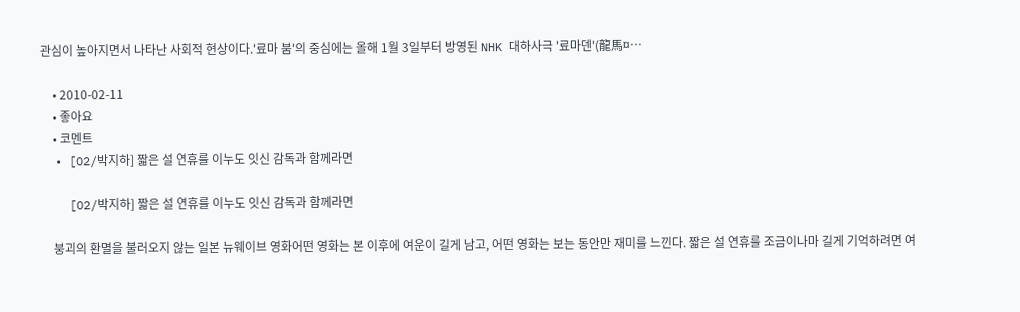관심이 높아지면서 나타난 사회적 현상이다.'료마 붐'의 중심에는 올해 1월 3일부터 방영된 NHK 대하사극 '료마덴'(龍馬¤…

    • 2010-02-11
    • 좋아요
    • 코멘트
  • [O2/박지하] 짧은 설 연휴를 이누도 잇신 감독과 함께라면

    [O2/박지하] 짧은 설 연휴를 이누도 잇신 감독과 함께라면

    붕괴의 환멸을 불러오지 않는 일본 뉴웨이브 영화어떤 영화는 본 이후에 여운이 길게 남고, 어떤 영화는 보는 동안만 재미를 느낀다. 짧은 설 연휴를 조금이나마 길게 기억하려면 여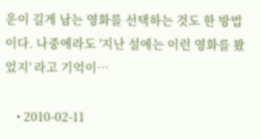운이 길게 남는 영화를 선택하는 것도 한 방법이다. 나중에라도 '지난 설에는 이런 영화를 봤었지' 라고 기억이…

    • 2010-02-11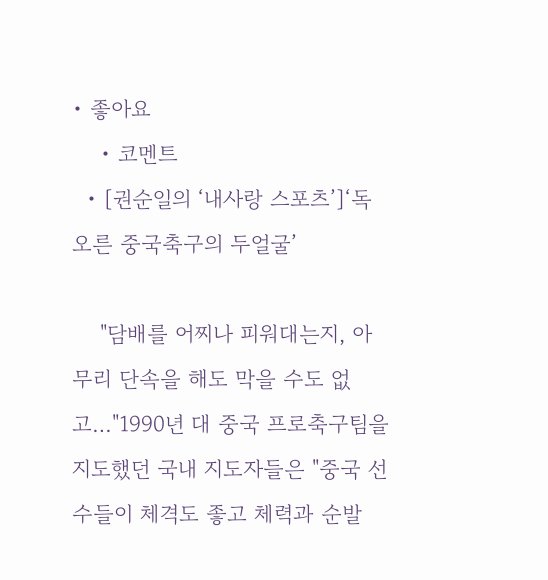• 좋아요
    • 코멘트
  • [권순일의 ‘내사랑 스포츠’]‘독오른 중국축구의 두얼굴’

    "담배를 어찌나 피워대는지, 아무리 단속을 해도 막을 수도 없고…"1990년 대 중국 프로축구팀을 지도했던 국내 지도자들은 "중국 선수들이 체격도 좋고 체력과 순발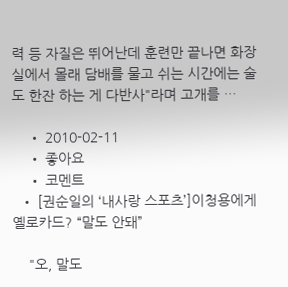력 등 자질은 뛰어난데 훈련만 끝나면 화장실에서 몰래 담배를 물고 쉬는 시간에는 술도 한잔 하는 게 다반사"라며 고개를 …

    • 2010-02-11
    • 좋아요
    • 코멘트
  • [권순일의 ‘내사랑 스포츠’]이청용에게 옐로카드? “말도 안돼”

    "오, 말도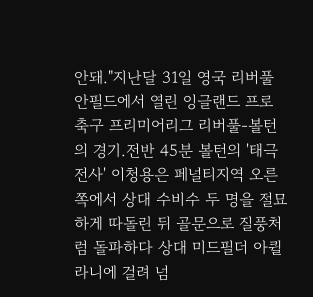안돼."지난달 31일 영국 리버풀 안필드에서 열린 잉글랜드 프로축구 프리미어리그 리버풀-볼턴의 경기.전반 45분 볼턴의 '태극전사' 이청용은 페널티지역 오른쪽에서 상대 수비수 두 명을 절묘하게 따돌린 뒤 골문으로 질풍처럼 돌파하다 상대 미드필더 아퀼라니에 걸려 넘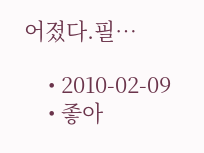어졌다.필…

    • 2010-02-09
    • 좋아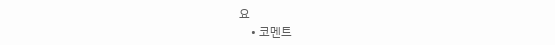요
    • 코멘트